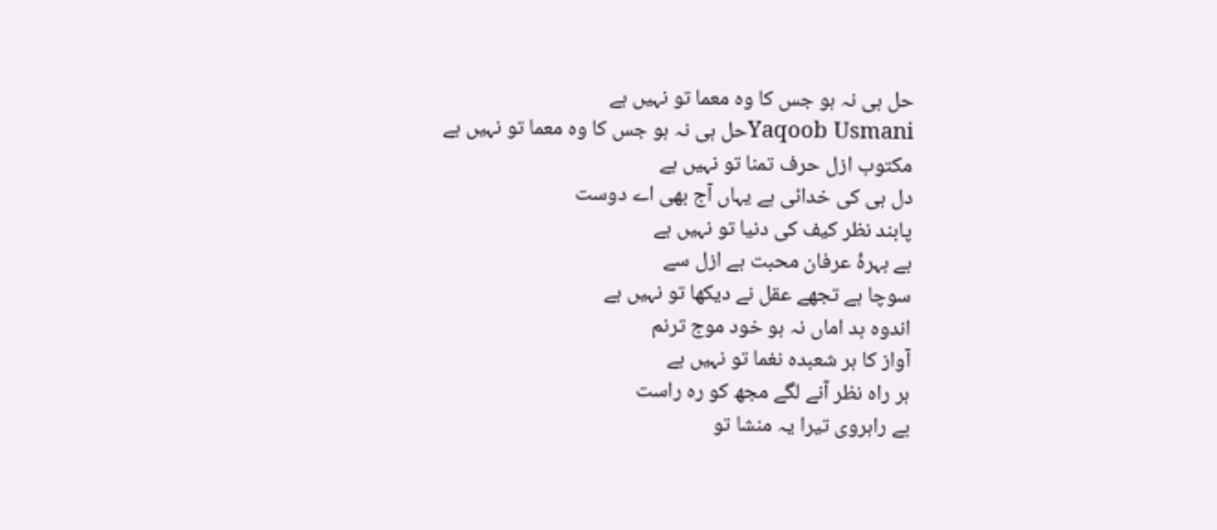حل ہی نہ ہو جس کا وہ معما تو نہیں ہے
Yaqoob Usmaniحل ہی نہ ہو جس کا وہ معما تو نہیں ہے
مکتوب ازل حرف تمنا تو نہیں ہے
دل ہی کی خدائی ہے یہاں آج بھی اے دوست
پابند نظر کیف کی دنیا تو نہیں ہے
بے بہرۂ عرفان محبت ہے ازل سے
سوچا ہے تجھے عقل نے دیکھا تو نہیں ہے
اندوہ بد اماں نہ ہو خود موج ترنم
آواز کا ہر شعبدہ نغما تو نہیں ہے
ہر راہ نظر آنے لگے مجھ کو رہ راست
بے راہروی تیرا یہ منشا تو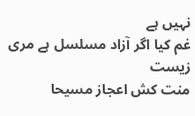نہیں ہے
غم کیا اگر آزاد مسلسل ہے مری زیست
منت کش اعجاز مسیحا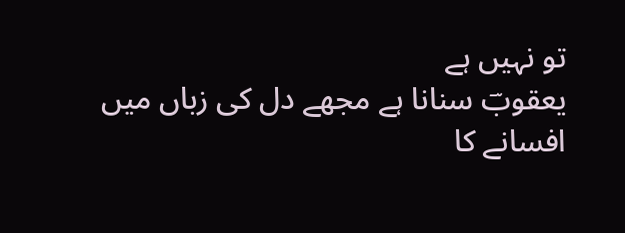تو نہیں ہے
یعقوبؔ سنانا ہے مجھے دل کی زباں میں
افسانے کا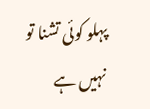پہلو کوئی تشنا تو نہیں ہے